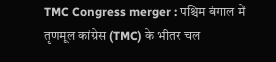TMC Congress merger : पश्चिम बंगाल में तृणमूल कांग्रेस (TMC) के भीतर चल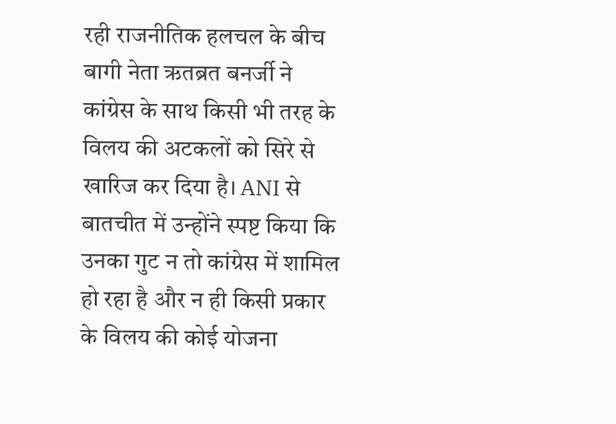रही राजनीतिक हलचल के बीच बागी नेता ऋतब्रत बनर्जी ने कांग्रेस के साथ किसी भी तरह के विलय की अटकलों को सिरे से खारिज कर दिया है। ANI से बातचीत में उन्होंने स्पष्ट किया कि उनका गुट न तो कांग्रेस में शामिल हो रहा है और न ही किसी प्रकार के विलय की कोई योजना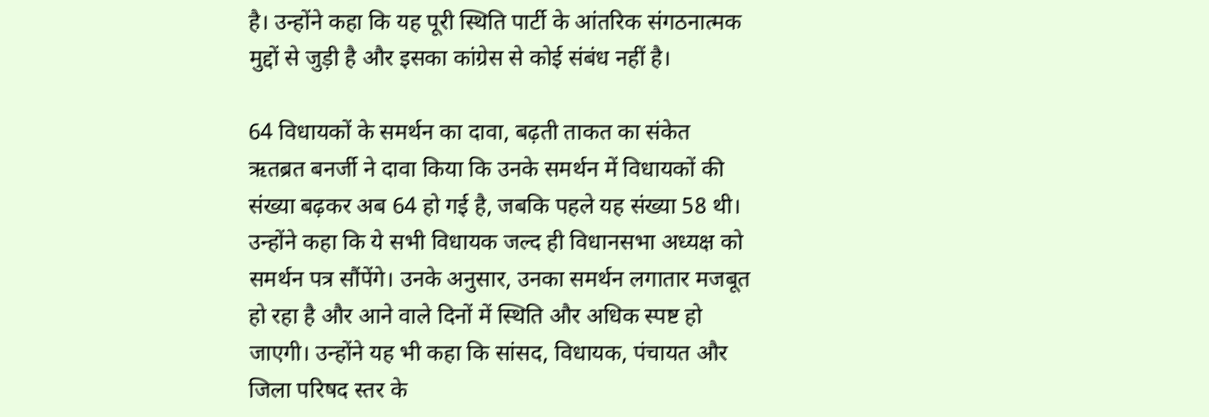है। उन्होंने कहा कि यह पूरी स्थिति पार्टी के आंतरिक संगठनात्मक मुद्दों से जुड़ी है और इसका कांग्रेस से कोई संबंध नहीं है।

64 विधायकों के समर्थन का दावा, बढ़ती ताकत का संकेत
ऋतब्रत बनर्जी ने दावा किया कि उनके समर्थन में विधायकों की संख्या बढ़कर अब 64 हो गई है, जबकि पहले यह संख्या 58 थी। उन्होंने कहा कि ये सभी विधायक जल्द ही विधानसभा अध्यक्ष को समर्थन पत्र सौंपेंगे। उनके अनुसार, उनका समर्थन लगातार मजबूत हो रहा है और आने वाले दिनों में स्थिति और अधिक स्पष्ट हो जाएगी। उन्होंने यह भी कहा कि सांसद, विधायक, पंचायत और जिला परिषद स्तर के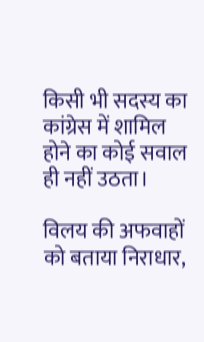किसी भी सदस्य का कांग्रेस में शामिल होने का कोई सवाल ही नहीं उठता।

विलय की अफवाहों को बताया निराधार,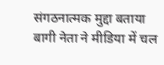संगठनात्मक मुद्दा बताया
बागी नेता ने मीडिया में चल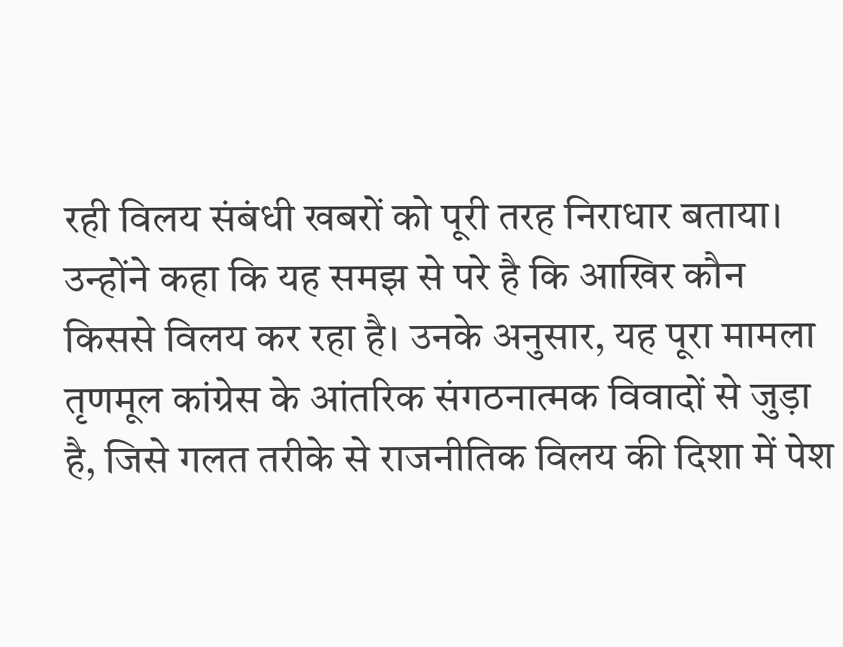रही विलय संबंधी खबरों को पूरी तरह निराधार बताया। उन्होंने कहा कि यह समझ से परे है कि आखिर कौन किससे विलय कर रहा है। उनके अनुसार, यह पूरा मामला तृणमूल कांग्रेस के आंतरिक संगठनात्मक विवादों से जुड़ा है, जिसे गलत तरीके से राजनीतिक विलय की दिशा में पेश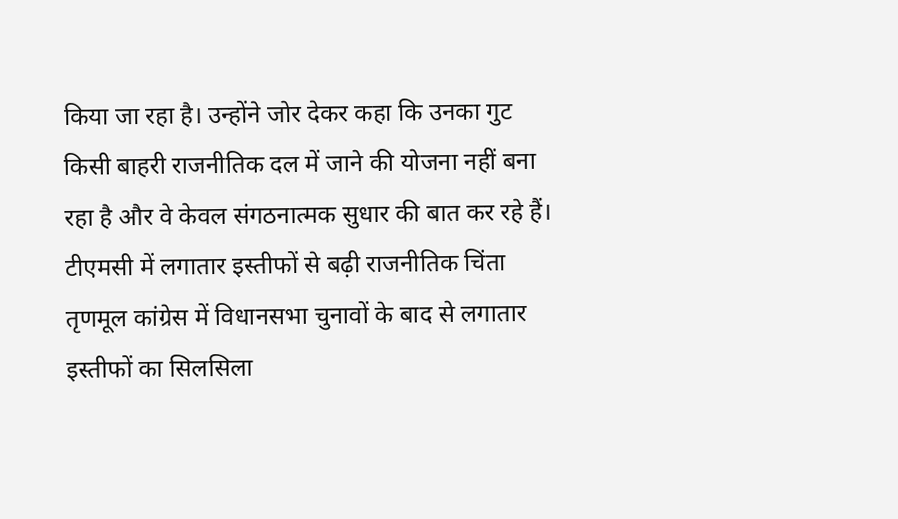किया जा रहा है। उन्होंने जोर देकर कहा कि उनका गुट किसी बाहरी राजनीतिक दल में जाने की योजना नहीं बना रहा है और वे केवल संगठनात्मक सुधार की बात कर रहे हैं।
टीएमसी में लगातार इस्तीफों से बढ़ी राजनीतिक चिंता
तृणमूल कांग्रेस में विधानसभा चुनावों के बाद से लगातार इस्तीफों का सिलसिला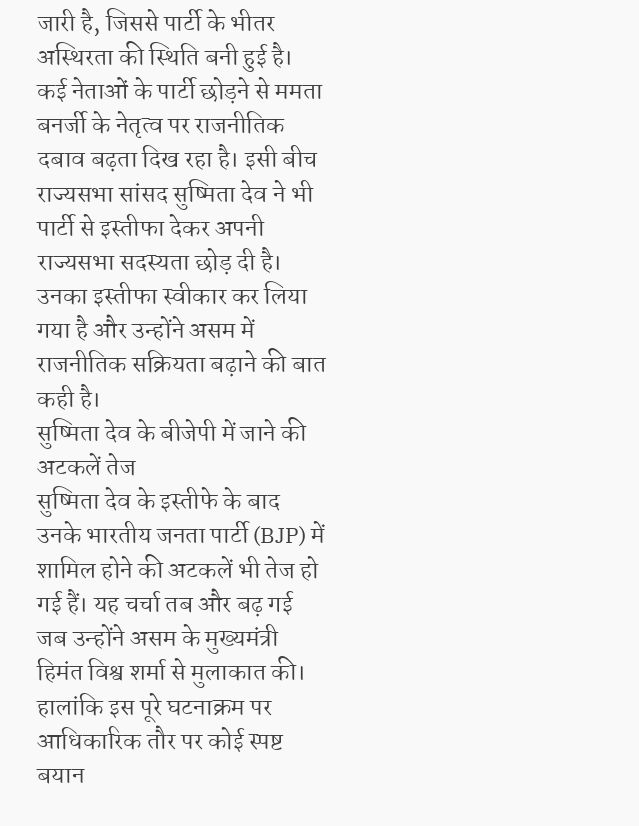जारी है, जिससे पार्टी के भीतर अस्थिरता की स्थिति बनी हुई है। कई नेताओं के पार्टी छोड़ने से ममता बनर्जी के नेतृत्व पर राजनीतिक दबाव बढ़ता दिख रहा है। इसी बीच राज्यसभा सांसद सुष्मिता देव ने भी पार्टी से इस्तीफा देकर अपनी राज्यसभा सदस्यता छोड़ दी है। उनका इस्तीफा स्वीकार कर लिया गया है और उन्होंने असम में राजनीतिक सक्रियता बढ़ाने की बात कही है।
सुष्मिता देव के बीजेपी में जाने की अटकलें तेज
सुष्मिता देव के इस्तीफे के बाद उनके भारतीय जनता पार्टी (BJP) में शामिल होने की अटकलें भी तेज हो गई हैं। यह चर्चा तब और बढ़ गई जब उन्होंने असम के मुख्यमंत्री हिमंत विश्व शर्मा से मुलाकात की। हालांकि इस पूरे घटनाक्रम पर आधिकारिक तौर पर कोई स्पष्ट बयान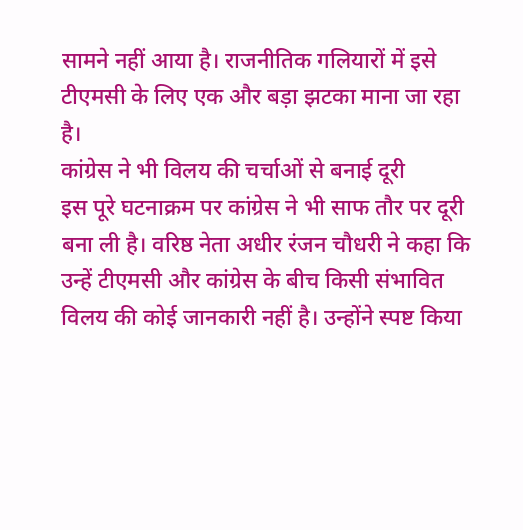सामने नहीं आया है। राजनीतिक गलियारों में इसे टीएमसी के लिए एक और बड़ा झटका माना जा रहा है।
कांग्रेस ने भी विलय की चर्चाओं से बनाई दूरी
इस पूरे घटनाक्रम पर कांग्रेस ने भी साफ तौर पर दूरी बना ली है। वरिष्ठ नेता अधीर रंजन चौधरी ने कहा कि उन्हें टीएमसी और कांग्रेस के बीच किसी संभावित विलय की कोई जानकारी नहीं है। उन्होंने स्पष्ट किया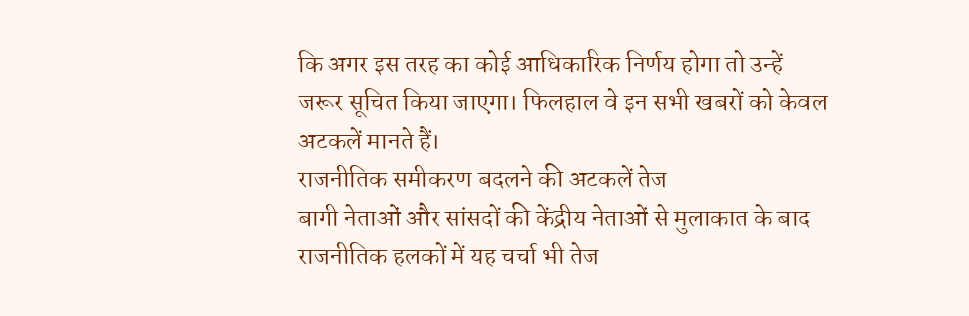कि अगर इस तरह का कोई आधिकारिक निर्णय होगा तो उन्हें जरूर सूचित किया जाएगा। फिलहाल वे इन सभी खबरों को केवल अटकलें मानते हैं।
राजनीतिक समीकरण बदलने की अटकलें तेज
बागी नेताओं और सांसदों की केंद्रीय नेताओं से मुलाकात के बाद राजनीतिक हलकों में यह चर्चा भी तेज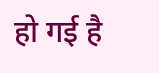हो गई है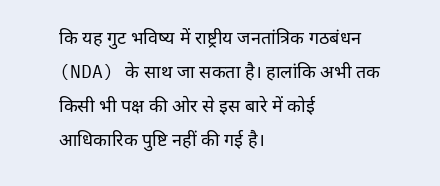कि यह गुट भविष्य में राष्ट्रीय जनतांत्रिक गठबंधन (NDA) के साथ जा सकता है। हालांकि अभी तक किसी भी पक्ष की ओर से इस बारे में कोई आधिकारिक पुष्टि नहीं की गई है।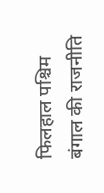फिलहाल पश्चिम बंगाल की राजनीति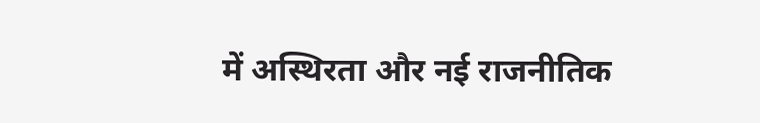में अस्थिरता और नई राजनीतिक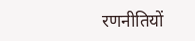रणनीतियों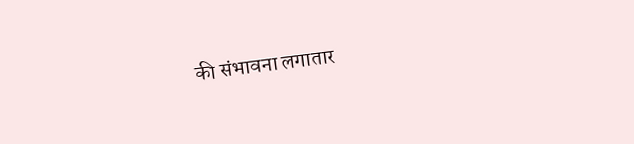की संभावना लगातार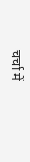चर्चा में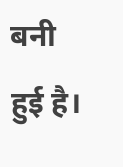बनी हुई है।